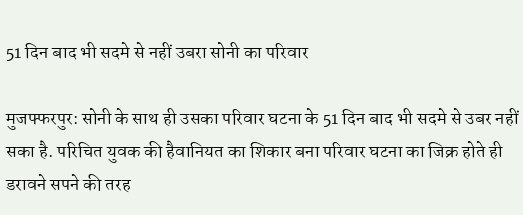51 दिन बाद भी सदमे से नहीं उबरा सोनी का परिवार

मुजफ्फरपुर: सोनी के साथ ही उसका परिवार घटना के 51 दिन बाद भी सदमे से उबर नहीं सका है. परिचित युवक की हैवानियत का शिकार बना परिवार घटना का जिक्र होते ही डरावने सपने की तरह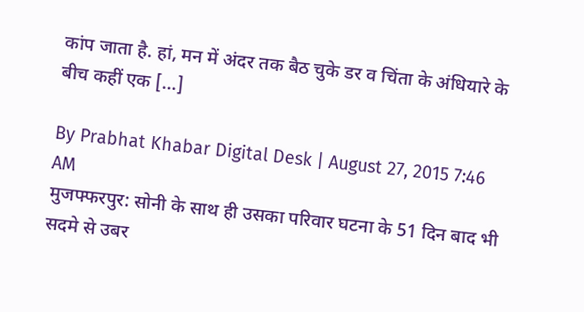कांप जाता है. हां, मन में अंदर तक बैठ चुके डर व चिंता के अंधियारे के बीच कहीं एक […]

By Prabhat Khabar Digital Desk | August 27, 2015 7:46 AM
मुजफ्फरपुर: सोनी के साथ ही उसका परिवार घटना के 51 दिन बाद भी सदमे से उबर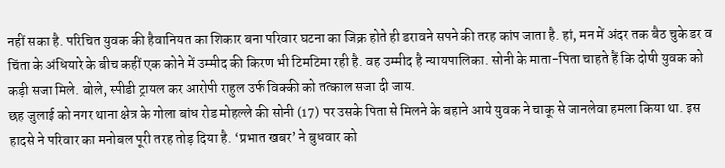नहीं सका है. परिचित युवक की हैवानियत का शिकार बना परिवार घटना का जिक्र होते ही डरावने सपने की तरह कांप जाता है. हां, मन में अंदर तक बैठ चुके डर व चिंता के अंधियारे के बीच कहीं एक कोने में उम्मीद की किरण भी टिमटिमा रही है. वह उम्मीद है न्यायपालिका. सोनी के माता-पिता चाहते हैं कि दोषी युवक को कड़ी सजा मिले. बोले, स्पीडी ट्रायल कर आरोपी राहुल उर्फ विक्की को तत्काल सजा दी जाय.
छह जुलाई को नगर थाना क्षेत्र के गोला बांध रोड मोहल्ले की सोनी (17) पर उसके पिता से मिलने के बहाने आये युवक ने चाकू से जानलेवा हमला किया था. इस हादसे ने परिवार का मनोबल पूरी तरह तोड़ दिया है. ‘प्रभात खबर’ ने बुधवार को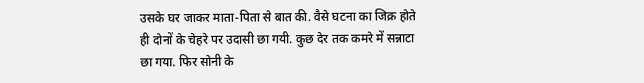उसके घर जाकर माता-पिता से बात की. वैसे घटना का जिक्र होते ही दोनों के चेहरे पर उदासी छा गयी. कुछ देर तक कमरे में सन्नाटा छा गया. फिर सोनी के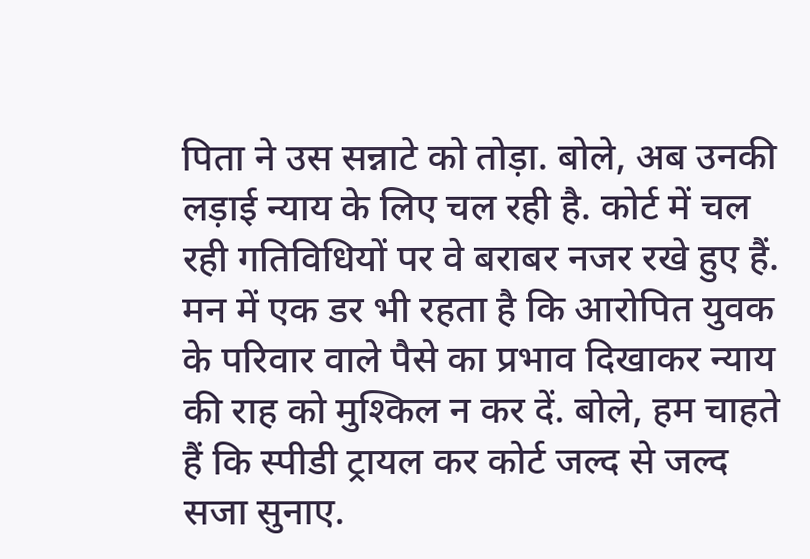पिता ने उस सन्नाटे को तोड़ा. बोले, अब उनकी लड़ाई न्याय के लिए चल रही है. कोर्ट में चल रही गतिविधियों पर वे बराबर नजर रखे हुए हैं. मन में एक डर भी रहता है कि आरोपित युवक के परिवार वाले पैसे का प्रभाव दिखाकर न्याय की राह को मुश्किल न कर दें. बोले, हम चाहते हैं कि स्पीडी ट्रायल कर कोर्ट जल्द से जल्द सजा सुनाए.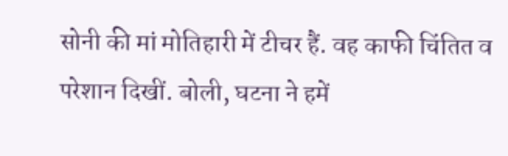सोनी की मां मोतिहारी में टीचर हैं. वह काफी चिंतित व परेशान दिखीं. बोली, घटना ने हमें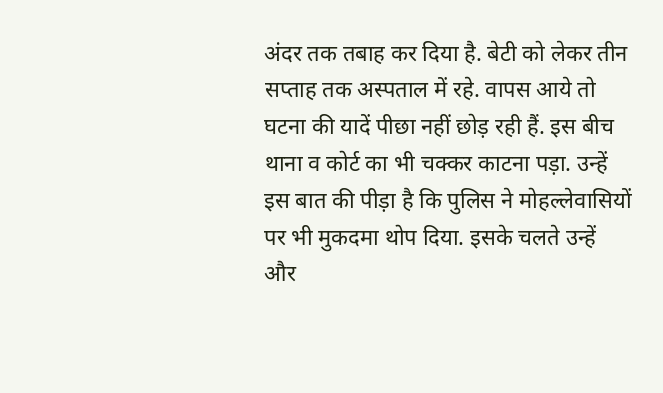अंदर तक तबाह कर दिया है. बेटी को लेकर तीन सप्ताह तक अस्पताल में रहे. वापस आये तो घटना की यादें पीछा नहीं छोड़ रही हैं. इस बीच थाना व कोर्ट का भी चक्कर काटना पड़ा. उन्हें इस बात की पीड़ा है कि पुलिस ने मोहल्लेवासियों पर भी मुकदमा थोप दिया. इसके चलते उन्हें और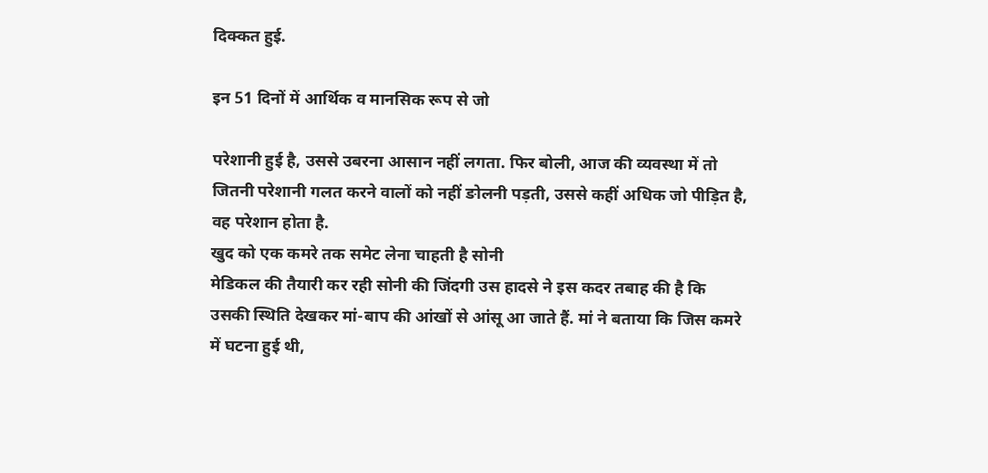दिक्कत हुई.

इन 51 दिनों में आर्थिक व मानसिक रूप से जो

परेशानी हुई है, उससे उबरना आसान नहीं लगता. फिर बोली, आज की व्यवस्था में तो जितनी परेशानी गलत करने वालों को नहीं ङोलनी पड़ती, उससे कहीं अधिक जो पीड़ित है, वह परेशान होता है.
खुद को एक कमरे तक समेट लेना चाहती है सोनी
मेडिकल की तैयारी कर रही सोनी की जिंदगी उस हादसे ने इस कदर तबाह की है कि उसकी स्थिति देखकर मां-बाप की आंखों से आंसू आ जाते हैं. मां ने बताया कि जिस कमरे में घटना हुई थी,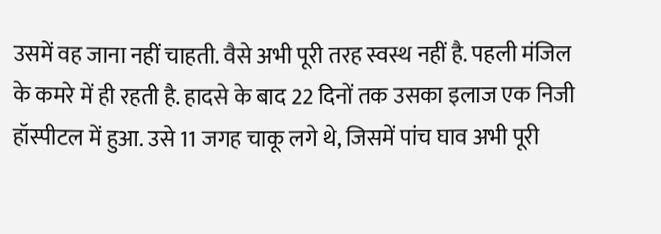उसमें वह जाना नहीं चाहती. वैसे अभी पूरी तरह स्वस्थ नहीं है. पहली मंजिल के कमरे में ही रहती है. हादसे के बाद 22 दिनों तक उसका इलाज एक निजी हॉस्पीटल में हुआ. उसे 11 जगह चाकू लगे थे, जिसमें पांच घाव अभी पूरी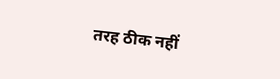तरह ठीक नहीं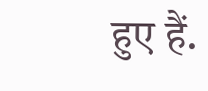हुए हैं.